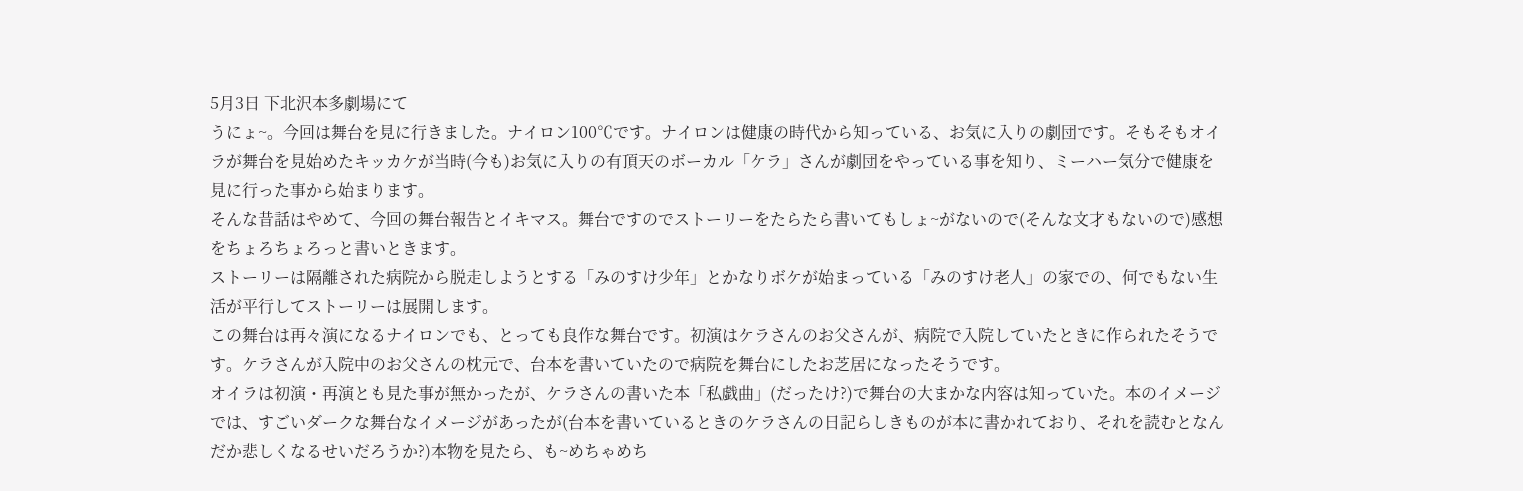5月3日 下北沢本多劇場にて
うにょ~。今回は舞台を見に行きました。ナイロン100℃です。ナイロンは健康の時代から知っている、お気に入りの劇団です。そもそもオイラが舞台を見始めたキッカケが当時(今も)お気に入りの有頂天のボーカル「ケラ」さんが劇団をやっている事を知り、ミーハー気分で健康を見に行った事から始まります。
そんな昔話はやめて、今回の舞台報告とイキマス。舞台ですのでストーリーをたらたら書いてもしょ~がないので(そんな文才もないので)感想をちょろちょろっと書いときます。
ストーリーは隔離された病院から脱走しようとする「みのすけ少年」とかなりボケが始まっている「みのすけ老人」の家での、何でもない生活が平行してストーリーは展開します。
この舞台は再々演になるナイロンでも、とっても良作な舞台です。初演はケラさんのお父さんが、病院で入院していたときに作られたそうです。ケラさんが入院中のお父さんの枕元で、台本を書いていたので病院を舞台にしたお芝居になったそうです。
オイラは初演・再演とも見た事が無かったが、ケラさんの書いた本「私戯曲」(だったけ?)で舞台の大まかな内容は知っていた。本のイメージでは、すごいダークな舞台なイメージがあったが(台本を書いているときのケラさんの日記らしきものが本に書かれており、それを読むとなんだか悲しくなるせいだろうか?)本物を見たら、も~めちゃめち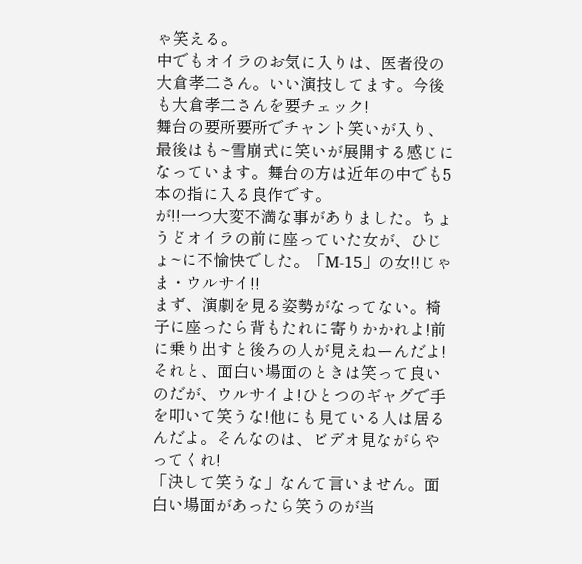ゃ笑える。
中でもオイラのお気に入りは、医者役の大倉孝二さん。いい演技してます。今後も大倉孝二さんを要チェック!
舞台の要所要所でチャント笑いが入り、最後はも~雪崩式に笑いが展開する感じになっています。舞台の方は近年の中でも5本の指に入る良作です。
が!!一つ大変不満な事がありました。ちょうどオイラの前に座っていた女が、ひじょ~に不愉快でした。「M-15」の女!!じゃま・ウルサイ!!
まず、演劇を見る姿勢がなってない。椅子に座ったら背もたれに寄りかかれよ!前に乗り出すと後ろの人が見えねーんだよ!
それと、面白い場面のときは笑って良いのだが、ウルサイよ!ひとつのギャグで手を叩いて笑うな!他にも見ている人は居るんだよ。そんなのは、ビデオ見ながらやってくれ!
「決して笑うな」なんて言いません。面白い場面があったら笑うのが当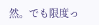然。でも限度っ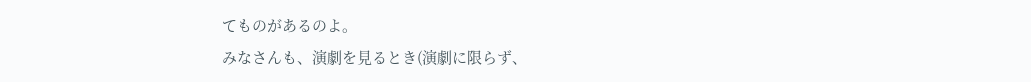てものがあるのよ。
みなさんも、演劇を見るとき(演劇に限らず、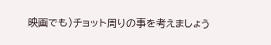映画でも)チョット周りの事を考えましょう